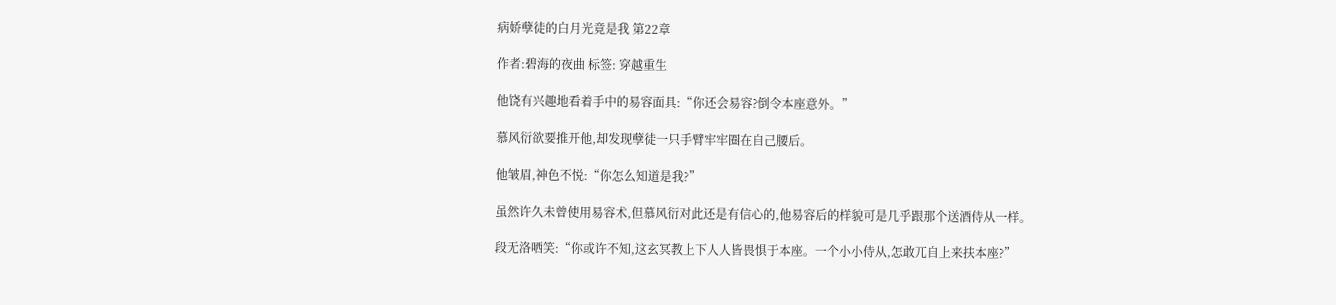病娇孽徒的白月光竟是我 第22章

作者:碧海的夜曲 标签: 穿越重生

他饶有兴趣地看着手中的易容面具:“你还会易容?倒令本座意外。”

慕风衍欲要推开他,却发现孽徒一只手臂牢牢圈在自己腰后。

他皱眉,神色不悦:“你怎么知道是我?”

虽然许久未曾使用易容术,但慕风衍对此还是有信心的,他易容后的样貌可是几乎跟那个送酒侍从一样。

段无洛哂笑:“你或许不知,这玄冥教上下人人皆畏惧于本座。一个小小侍从,怎敢兀自上来扶本座?”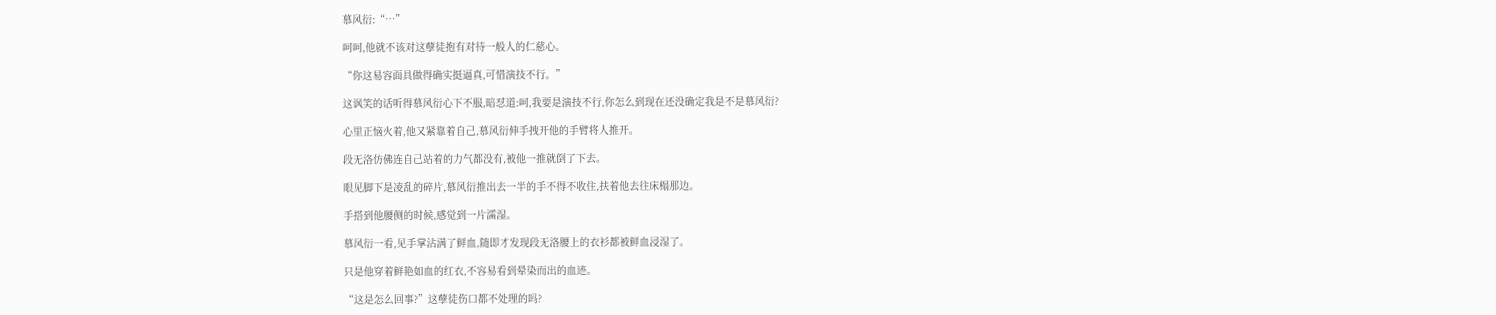慕风衍:“…”

呵呵,他就不该对这孽徒抱有对待一般人的仁慈心。

“你这易容面具做得确实挺逼真,可惜演技不行。”

这讽笑的话听得慕风衍心下不服,暗怼道:呵,我要是演技不行,你怎么到现在还没确定我是不是慕风衍?

心里正恼火着,他又紧靠着自己,慕风衍伸手拽开他的手臂将人推开。

段无洛仿佛连自己站着的力气都没有,被他一推就倒了下去。

眼见脚下是凌乱的碎片,慕风衍推出去一半的手不得不收住,扶着他去往床榻那边。

手搭到他腰侧的时候,感觉到一片濡湿。

慕风衍一看,见手掌沾满了鲜血,随即才发现段无洛腰上的衣衫都被鲜血浸湿了。

只是他穿着鲜艳如血的红衣,不容易看到晕染而出的血迹。

“这是怎么回事?”这孽徒伤口都不处理的吗?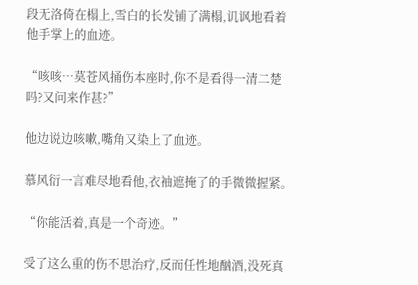段无洛倚在榻上,雪白的长发铺了满榻,讥讽地看着他手掌上的血迹。

“咳咳…莫苍风捅伤本座时,你不是看得一清二楚吗?又问来作甚?”

他边说边咳嗽,嘴角又染上了血迹。

慕风衍一言难尽地看他,衣袖遮掩了的手微微握紧。

“你能活着,真是一个奇迹。”

受了这么重的伤不思治疗,反而任性地酗酒,没死真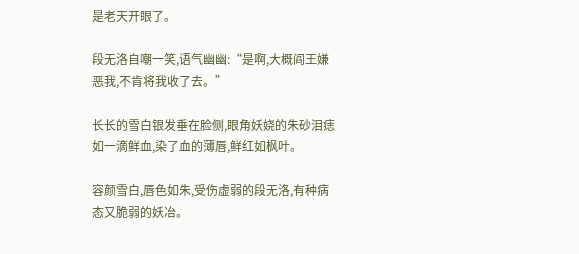是老天开眼了。

段无洛自嘲一笑,语气幽幽:“是啊,大概阎王嫌恶我,不肯将我收了去。”

长长的雪白银发垂在脸侧,眼角妖娆的朱砂泪痣如一滴鲜血,染了血的薄唇,鲜红如枫叶。

容颜雪白,唇色如朱,受伤虚弱的段无洛,有种病态又脆弱的妖冶。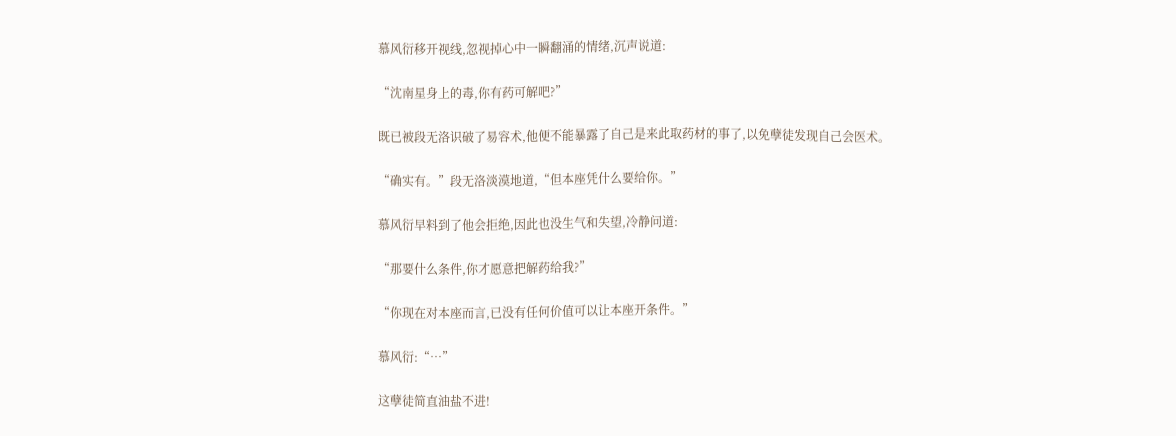慕风衍移开视线,忽视掉心中一瞬翻涌的情绪,沉声说道:

“沈南星身上的毒,你有药可解吧?”

既已被段无洛识破了易容术,他便不能暴露了自己是来此取药材的事了,以免孽徒发现自己会医术。

“确实有。”段无洛淡漠地道,“但本座凭什么要给你。”

慕风衍早料到了他会拒绝,因此也没生气和失望,冷静问道:

“那要什么条件,你才愿意把解药给我?”

“你现在对本座而言,已没有任何价值可以让本座开条件。”

慕风衍:“…”

这孽徒简直油盐不进!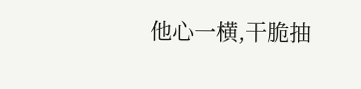他心一横,干脆抽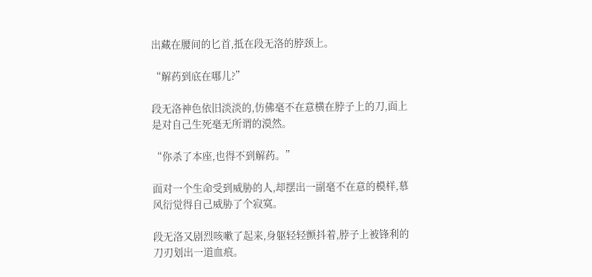出藏在腰间的匕首,抵在段无洛的脖颈上。

“解药到底在哪儿?”

段无洛神色依旧淡淡的,仿佛毫不在意横在脖子上的刀,面上是对自己生死毫无所谓的漠然。

“你杀了本座,也得不到解药。”

面对一个生命受到威胁的人,却摆出一副毫不在意的模样,慕风衍觉得自己威胁了个寂寞。

段无洛又剧烈咳嗽了起来,身躯轻轻颤抖着,脖子上被锋利的刀刃划出一道血痕。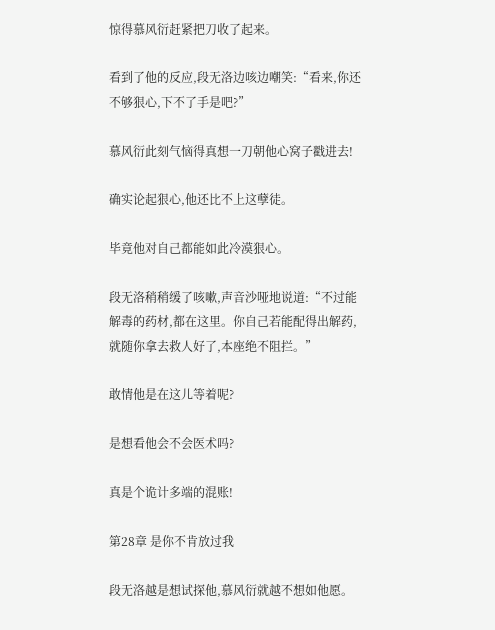惊得慕风衍赶紧把刀收了起来。

看到了他的反应,段无洛边咳边嘲笑:“看来,你还不够狠心,下不了手是吧?”

慕风衍此刻气恼得真想一刀朝他心窝子戳进去!

确实论起狠心,他还比不上这孽徒。

毕竟他对自己都能如此冷漠狠心。

段无洛稍稍缓了咳嗽,声音沙哑地说道:“不过能解毒的药材,都在这里。你自己若能配得出解药,就随你拿去救人好了,本座绝不阻拦。”

敢情他是在这儿等着呢?

是想看他会不会医术吗?

真是个诡计多端的混账!

第28章 是你不肯放过我

段无洛越是想试探他,慕风衍就越不想如他愿。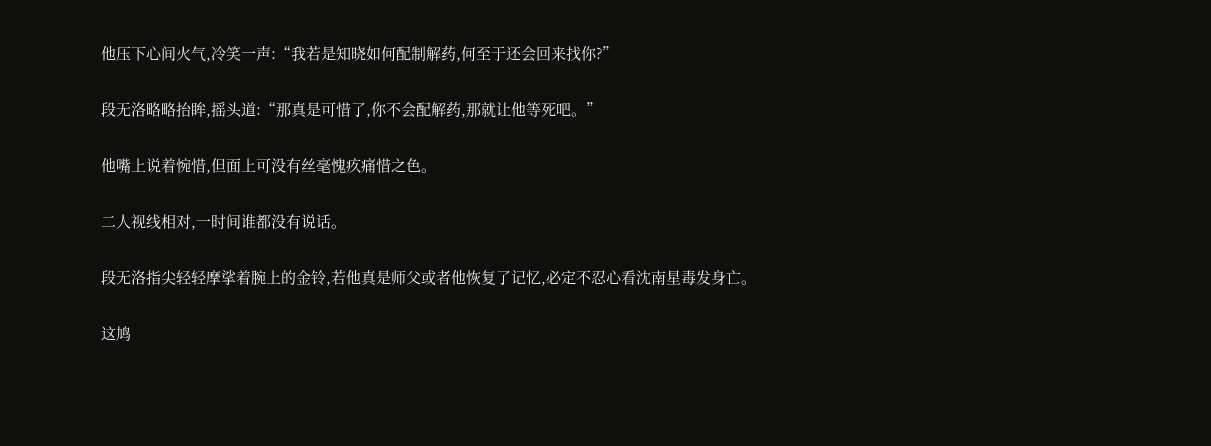他压下心间火气,冷笑一声:“我若是知晓如何配制解药,何至于还会回来找你?”

段无洛略略抬眸,摇头道:“那真是可惜了,你不会配解药,那就让他等死吧。”

他嘴上说着惋惜,但面上可没有丝毫愧疚痛惜之色。

二人视线相对,一时间谁都没有说话。

段无洛指尖轻轻摩挲着腕上的金铃,若他真是师父或者他恢复了记忆,必定不忍心看沈南星毒发身亡。

这鸠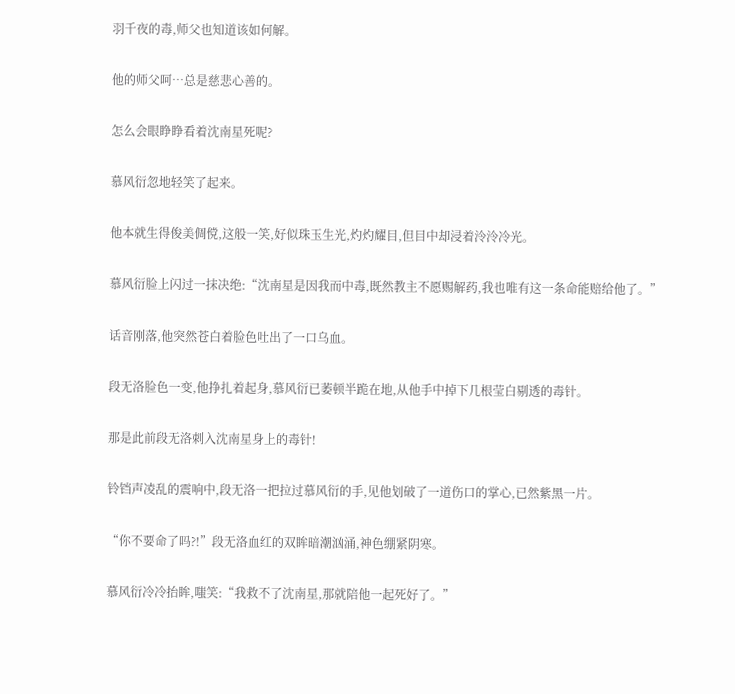羽千夜的毒,师父也知道该如何解。

他的师父呵…总是慈悲心善的。

怎么会眼睁睁看着沈南星死呢?

慕风衍忽地轻笑了起来。

他本就生得俊美倜傥,这般一笑,好似珠玉生光,灼灼耀目,但目中却浸着泠泠冷光。

慕风衍脸上闪过一抹决绝:“沈南星是因我而中毒,既然教主不愿赐解药,我也唯有这一条命能赔给他了。”

话音刚落,他突然苍白着脸色吐出了一口乌血。

段无洛脸色一变,他挣扎着起身,慕风衍已萎顿半跪在地,从他手中掉下几根莹白剔透的毒针。

那是此前段无洛刺入沈南星身上的毒针!

铃铛声凌乱的震响中,段无洛一把拉过慕风衍的手,见他划破了一道伤口的掌心,已然紫黑一片。

“你不要命了吗?!”段无洛血红的双眸暗潮汹涌,神色绷紧阴寒。

慕风衍冷冷抬眸,嗤笑:“我救不了沈南星,那就陪他一起死好了。”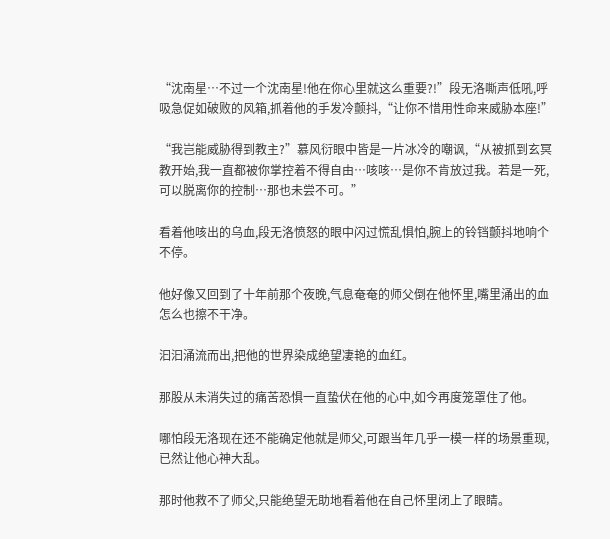“沈南星…不过一个沈南星!他在你心里就这么重要?!”段无洛嘶声低吼,呼吸急促如破败的风箱,抓着他的手发冷颤抖,“让你不惜用性命来威胁本座!”

“我岂能威胁得到教主?”慕风衍眼中皆是一片冰冷的嘲讽,“从被抓到玄冥教开始,我一直都被你掌控着不得自由…咳咳…是你不肯放过我。若是一死,可以脱离你的控制…那也未尝不可。”

看着他咳出的乌血,段无洛愤怒的眼中闪过慌乱惧怕,腕上的铃铛颤抖地响个不停。

他好像又回到了十年前那个夜晚,气息奄奄的师父倒在他怀里,嘴里涌出的血怎么也擦不干净。

汩汩涌流而出,把他的世界染成绝望凄艳的血红。

那股从未消失过的痛苦恐惧一直蛰伏在他的心中,如今再度笼罩住了他。

哪怕段无洛现在还不能确定他就是师父,可跟当年几乎一模一样的场景重现,已然让他心神大乱。

那时他救不了师父,只能绝望无助地看着他在自己怀里闭上了眼睛。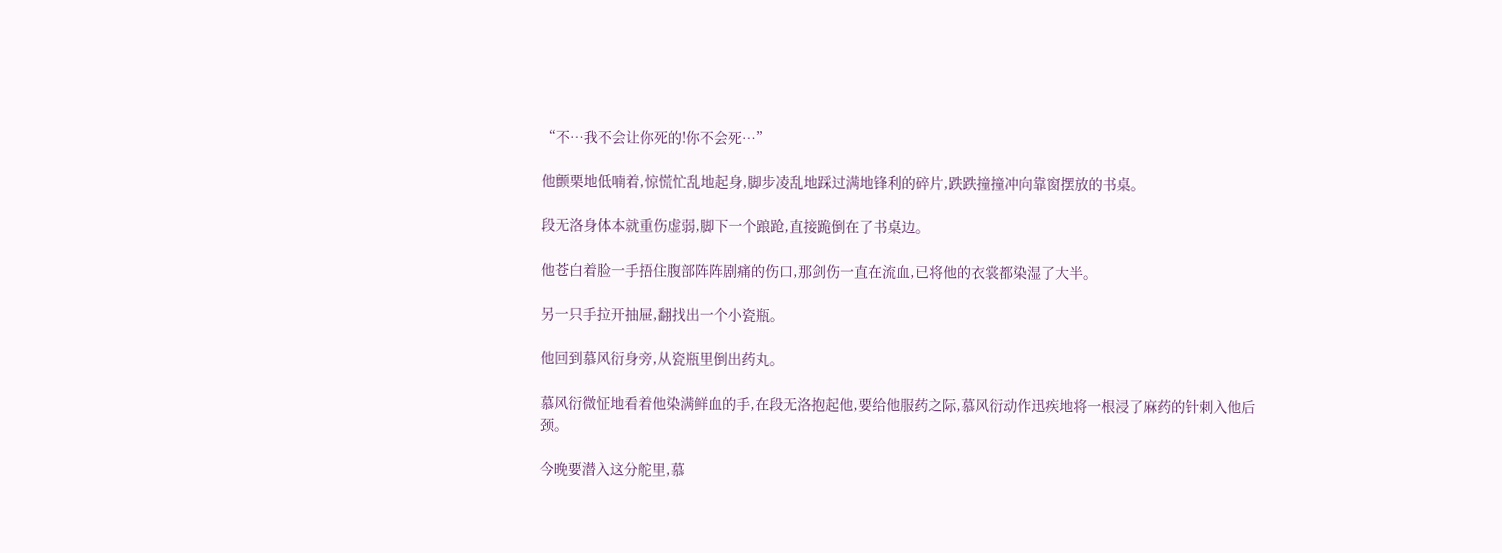“不…我不会让你死的!你不会死…”

他颤栗地低喃着,惊慌忙乱地起身,脚步凌乱地踩过满地锋利的碎片,跌跌撞撞冲向靠窗摆放的书桌。

段无洛身体本就重伤虚弱,脚下一个踉跄,直接跪倒在了书桌边。

他苍白着脸一手捂住腹部阵阵剧痛的伤口,那剑伤一直在流血,已将他的衣裳都染湿了大半。

另一只手拉开抽屉,翻找出一个小瓷瓶。

他回到慕风衍身旁,从瓷瓶里倒出药丸。

慕风衍微怔地看着他染满鲜血的手,在段无洛抱起他,要给他服药之际,慕风衍动作迅疾地将一根浸了麻药的针刺入他后颈。

今晚要潜入这分舵里,慕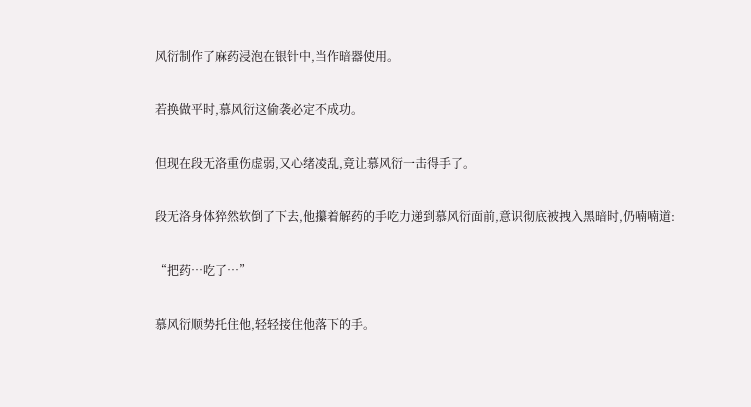风衍制作了麻药浸泡在银针中,当作暗器使用。

若换做平时,慕风衍这偷袭必定不成功。

但现在段无洛重伤虚弱,又心绪凌乱,竟让慕风衍一击得手了。

段无洛身体猝然软倒了下去,他攥着解药的手吃力递到慕风衍面前,意识彻底被拽入黑暗时,仍喃喃道:

“把药…吃了…”

慕风衍顺势托住他,轻轻接住他落下的手。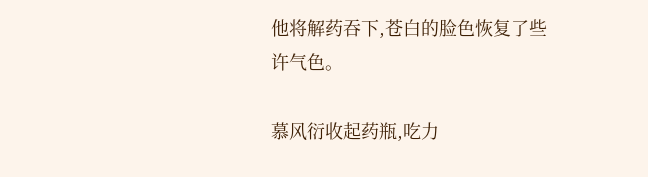他将解药吞下,苍白的脸色恢复了些许气色。

慕风衍收起药瓶,吃力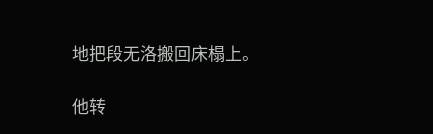地把段无洛搬回床榻上。

他转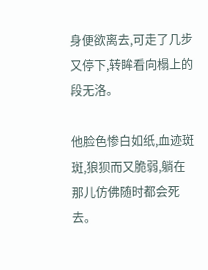身便欲离去,可走了几步又停下,转眸看向榻上的段无洛。

他脸色惨白如纸,血迹斑斑,狼狈而又脆弱,躺在那儿仿佛随时都会死去。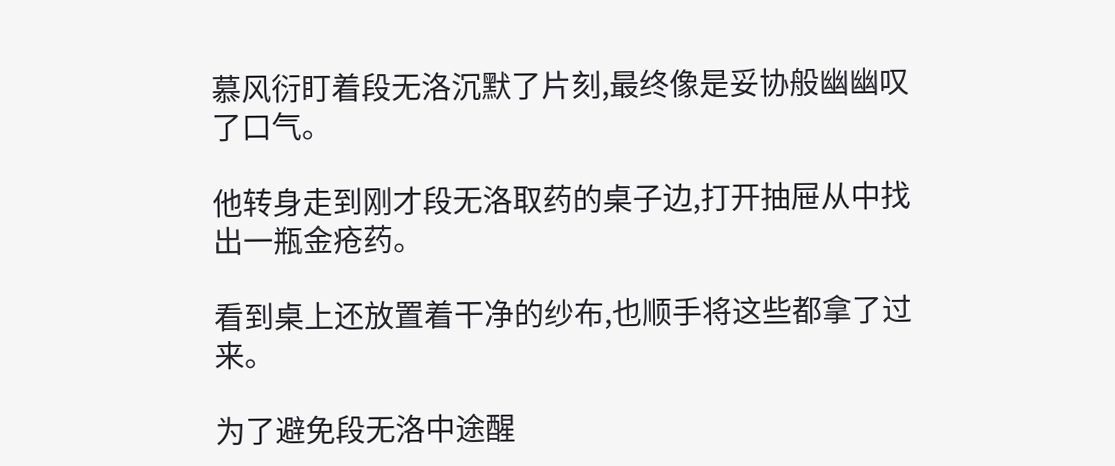慕风衍盯着段无洛沉默了片刻,最终像是妥协般幽幽叹了口气。

他转身走到刚才段无洛取药的桌子边,打开抽屉从中找出一瓶金疮药。

看到桌上还放置着干净的纱布,也顺手将这些都拿了过来。

为了避免段无洛中途醒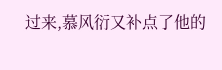过来,慕风衍又补点了他的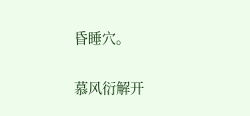昏睡穴。

慕风衍解开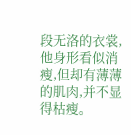段无洛的衣裳,他身形看似消瘦,但却有薄薄的肌肉,并不显得枯瘦。